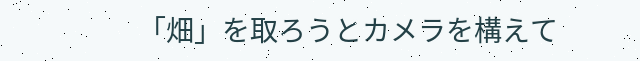「畑」を取ろうとカメラを構えて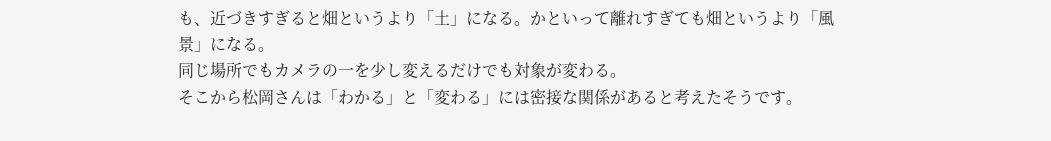も、近づきすぎると畑というより「土」になる。かといって離れすぎても畑というより「風景」になる。
同じ場所でもカメラの一を少し変えるだけでも対象が変わる。
そこから松岡さんは「わかる」と「変わる」には密接な関係があると考えたそうです。